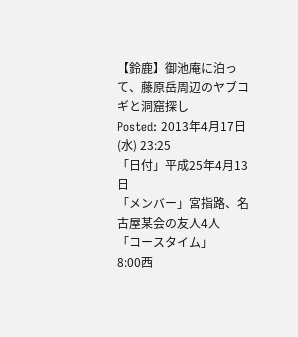【鈴鹿】御池庵に泊って、藤原岳周辺のヤブコギと洞窟探し
Posted: 2013年4月17日(水) 23:25
「日付」平成25年4月13日
「メンバー」宮指路、名古屋某会の友人4人
「コースタイム」
8:00西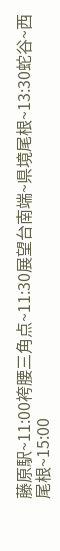藤原駅~11:00袴腰三角点~11:30展望台南端~県境尾根~13:30蛇谷~西尾根~15:00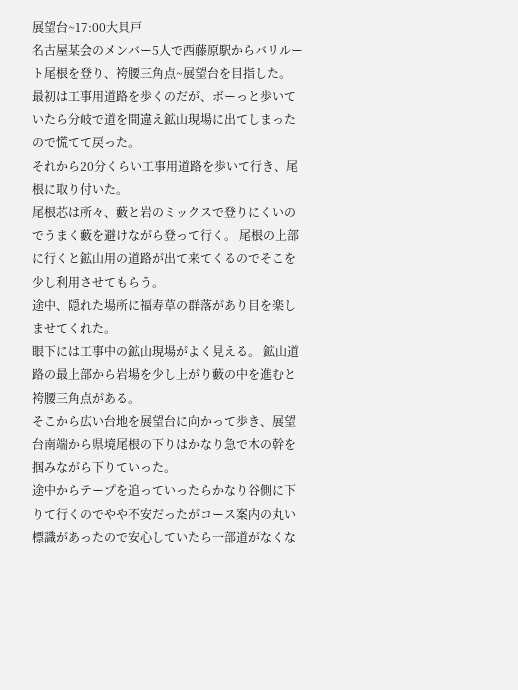展望台~17:00大貝戸
名古屋某会のメンバー5人で西藤原駅からバリルート尾根を登り、袴腰三角点~展望台を目指した。
最初は工事用道路を歩くのだが、ボーっと歩いていたら分岐で道を間違え鉱山現場に出てしまったので慌てて戻った。
それから20分くらい工事用道路を歩いて行き、尾根に取り付いた。
尾根芯は所々、藪と岩のミックスで登りにくいのでうまく藪を避けながら登って行く。 尾根の上部に行くと鉱山用の道路が出て来てくるのでそこを少し利用させてもらう。
途中、隠れた場所に福寿草の群落があり目を楽しませてくれた。
眼下には工事中の鉱山現場がよく見える。 鉱山道路の最上部から岩場を少し上がり藪の中を進むと袴腰三角点がある。
そこから広い台地を展望台に向かって歩き、展望台南端から県境尾根の下りはかなり急で木の幹を掴みながら下りていった。
途中からテープを追っていったらかなり谷側に下りて行くのでやや不安だったがコース案内の丸い標識があったので安心していたら一部道がなくな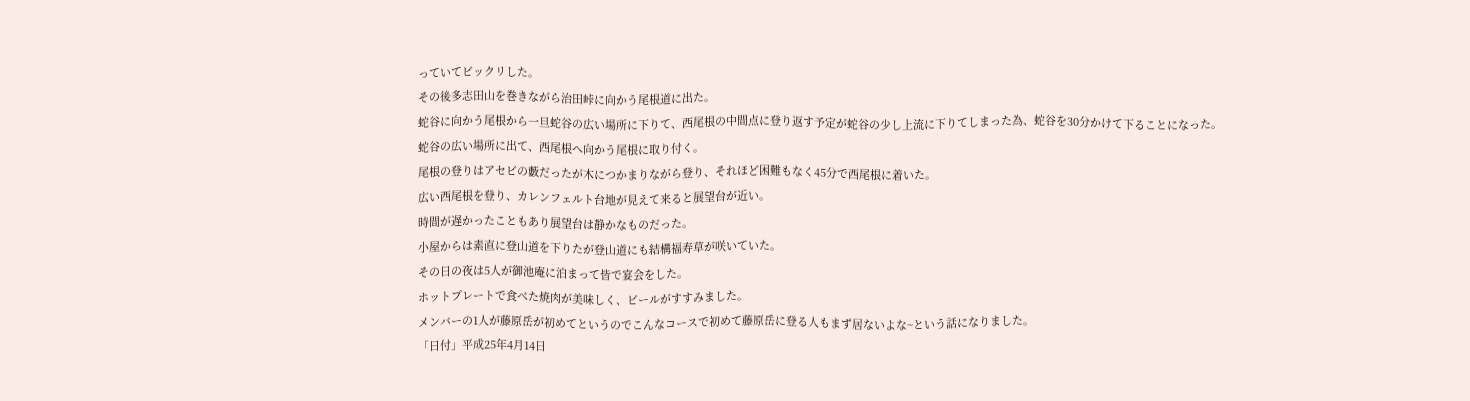っていてビックリした。
その後多志田山を巻きながら治田峠に向かう尾根道に出た。
蛇谷に向かう尾根から一旦蛇谷の広い場所に下りて、西尾根の中間点に登り返す予定が蛇谷の少し上流に下りてしまった為、蛇谷を30分かけて下ることになった。
蛇谷の広い場所に出て、西尾根へ向かう尾根に取り付く。
尾根の登りはアセビの藪だったが木につかまりながら登り、それほど困難もなく45分で西尾根に着いた。
広い西尾根を登り、カレンフェルト台地が見えて来ると展望台が近い。
時間が遅かったこともあり展望台は静かなものだった。
小屋からは素直に登山道を下りたが登山道にも結構福寿草が咲いていた。
その日の夜は5人が御池庵に泊まって皆で宴会をした。
ホットプレートで食べた焼肉が美味しく、ビールがすすみました。
メンバーの1人が藤原岳が初めてというのでこんなコースで初めて藤原岳に登る人もまず居ないよな~という話になりました。
「日付」平成25年4月14日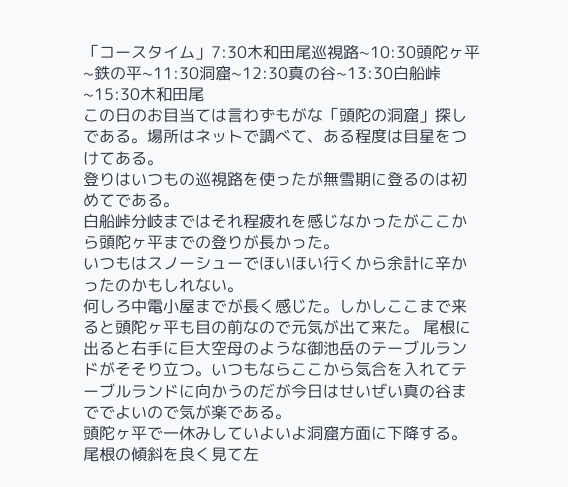「コースタイム」7:30木和田尾巡視路~10:30頭陀ヶ平~鉄の平~11:30洞窟~12:30真の谷~13:30白船峠~15:30木和田尾
この日のお目当ては言わずもがな「頭陀の洞窟」探しである。場所はネットで調べて、ある程度は目星をつけてある。
登りはいつもの巡視路を使ったが無雪期に登るのは初めてである。
白船峠分岐まではそれ程疲れを感じなかったがここから頭陀ヶ平までの登りが長かった。
いつもはスノーシューでほいほい行くから余計に辛かったのかもしれない。
何しろ中電小屋までが長く感じた。しかしここまで来ると頭陀ヶ平も目の前なので元気が出て来た。 尾根に出ると右手に巨大空母のような御池岳のテーブルランドがそそり立つ。いつもならここから気合を入れてテーブルランドに向かうのだが今日はせいぜい真の谷まででよいので気が楽である。
頭陀ヶ平で一休みしていよいよ洞窟方面に下降する。尾根の傾斜を良く見て左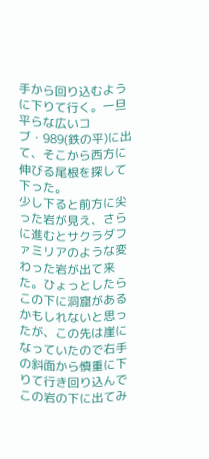手から回り込むように下りて行く。一旦平らな広いコブ・989(鉄の平)に出て、そこから西方に伸びる尾根を探して下った。
少し下ると前方に尖った岩が見え、さらに進むとサクラダファミリアのような変わった岩が出て来た。ひょっとしたらこの下に洞窟があるかもしれないと思ったが、この先は崖になっていたので右手の斜面から慎重に下りて行き回り込んでこの岩の下に出てみ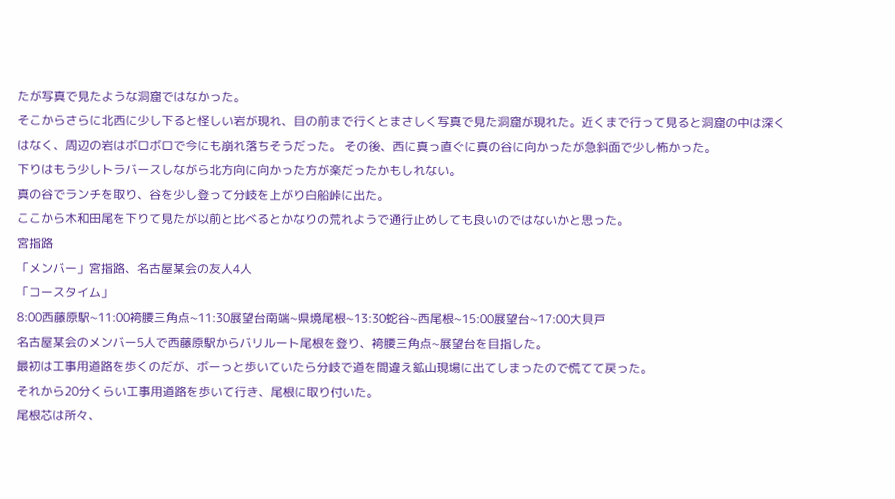たが写真で見たような洞窟ではなかった。
そこからさらに北西に少し下ると怪しい岩が現れ、目の前まで行くとまさしく写真で見た洞窟が現れた。近くまで行って見ると洞窟の中は深くはなく、周辺の岩はボロボロで今にも崩れ落ちそうだった。 その後、西に真っ直ぐに真の谷に向かったが急斜面で少し怖かった。
下りはもう少しトラバースしながら北方向に向かった方が楽だったかもしれない。
真の谷でランチを取り、谷を少し登って分岐を上がり白船峠に出た。
ここから木和田尾を下りて見たが以前と比べるとかなりの荒れようで通行止めしても良いのではないかと思った。
宮指路
「メンバー」宮指路、名古屋某会の友人4人
「コースタイム」
8:00西藤原駅~11:00袴腰三角点~11:30展望台南端~県境尾根~13:30蛇谷~西尾根~15:00展望台~17:00大貝戸
名古屋某会のメンバー5人で西藤原駅からバリルート尾根を登り、袴腰三角点~展望台を目指した。
最初は工事用道路を歩くのだが、ボーっと歩いていたら分岐で道を間違え鉱山現場に出てしまったので慌てて戻った。
それから20分くらい工事用道路を歩いて行き、尾根に取り付いた。
尾根芯は所々、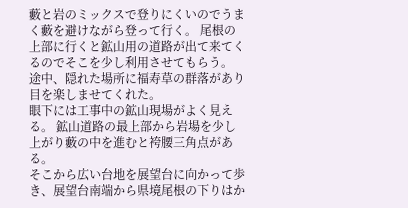藪と岩のミックスで登りにくいのでうまく藪を避けながら登って行く。 尾根の上部に行くと鉱山用の道路が出て来てくるのでそこを少し利用させてもらう。
途中、隠れた場所に福寿草の群落があり目を楽しませてくれた。
眼下には工事中の鉱山現場がよく見える。 鉱山道路の最上部から岩場を少し上がり藪の中を進むと袴腰三角点がある。
そこから広い台地を展望台に向かって歩き、展望台南端から県境尾根の下りはか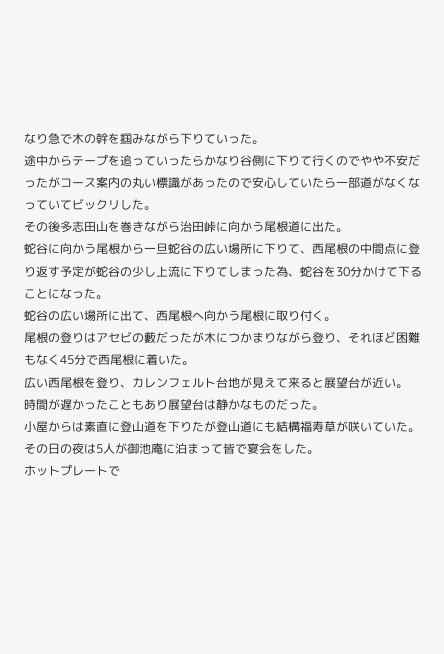なり急で木の幹を掴みながら下りていった。
途中からテープを追っていったらかなり谷側に下りて行くのでやや不安だったがコース案内の丸い標識があったので安心していたら一部道がなくなっていてビックリした。
その後多志田山を巻きながら治田峠に向かう尾根道に出た。
蛇谷に向かう尾根から一旦蛇谷の広い場所に下りて、西尾根の中間点に登り返す予定が蛇谷の少し上流に下りてしまった為、蛇谷を30分かけて下ることになった。
蛇谷の広い場所に出て、西尾根へ向かう尾根に取り付く。
尾根の登りはアセビの藪だったが木につかまりながら登り、それほど困難もなく45分で西尾根に着いた。
広い西尾根を登り、カレンフェルト台地が見えて来ると展望台が近い。
時間が遅かったこともあり展望台は静かなものだった。
小屋からは素直に登山道を下りたが登山道にも結構福寿草が咲いていた。
その日の夜は5人が御池庵に泊まって皆で宴会をした。
ホットプレートで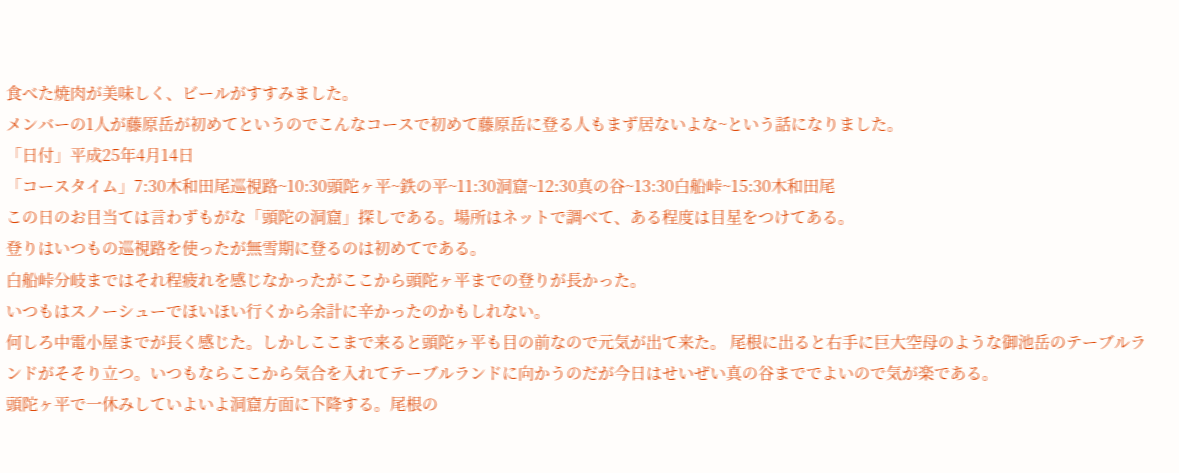食べた焼肉が美味しく、ビールがすすみました。
メンバーの1人が藤原岳が初めてというのでこんなコースで初めて藤原岳に登る人もまず居ないよな~という話になりました。
「日付」平成25年4月14日
「コースタイム」7:30木和田尾巡視路~10:30頭陀ヶ平~鉄の平~11:30洞窟~12:30真の谷~13:30白船峠~15:30木和田尾
この日のお目当ては言わずもがな「頭陀の洞窟」探しである。場所はネットで調べて、ある程度は目星をつけてある。
登りはいつもの巡視路を使ったが無雪期に登るのは初めてである。
白船峠分岐まではそれ程疲れを感じなかったがここから頭陀ヶ平までの登りが長かった。
いつもはスノーシューでほいほい行くから余計に辛かったのかもしれない。
何しろ中電小屋までが長く感じた。しかしここまで来ると頭陀ヶ平も目の前なので元気が出て来た。 尾根に出ると右手に巨大空母のような御池岳のテーブルランドがそそり立つ。いつもならここから気合を入れてテーブルランドに向かうのだが今日はせいぜい真の谷まででよいので気が楽である。
頭陀ヶ平で一休みしていよいよ洞窟方面に下降する。尾根の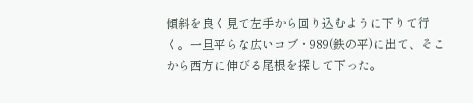傾斜を良く見て左手から回り込むように下りて行く。一旦平らな広いコブ・989(鉄の平)に出て、そこから西方に伸びる尾根を探して下った。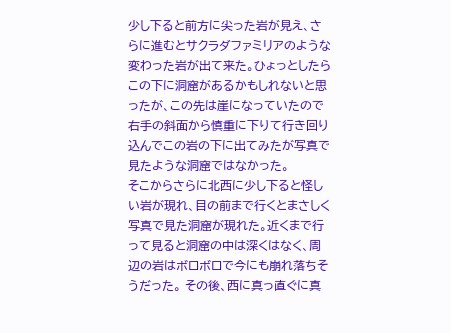少し下ると前方に尖った岩が見え、さらに進むとサクラダファミリアのような変わった岩が出て来た。ひょっとしたらこの下に洞窟があるかもしれないと思ったが、この先は崖になっていたので右手の斜面から慎重に下りて行き回り込んでこの岩の下に出てみたが写真で見たような洞窟ではなかった。
そこからさらに北西に少し下ると怪しい岩が現れ、目の前まで行くとまさしく写真で見た洞窟が現れた。近くまで行って見ると洞窟の中は深くはなく、周辺の岩はボロボロで今にも崩れ落ちそうだった。 その後、西に真っ直ぐに真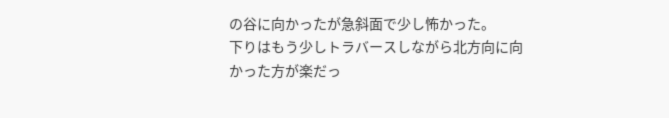の谷に向かったが急斜面で少し怖かった。
下りはもう少しトラバースしながら北方向に向かった方が楽だっ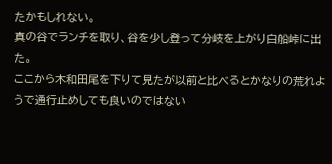たかもしれない。
真の谷でランチを取り、谷を少し登って分岐を上がり白船峠に出た。
ここから木和田尾を下りて見たが以前と比べるとかなりの荒れようで通行止めしても良いのではない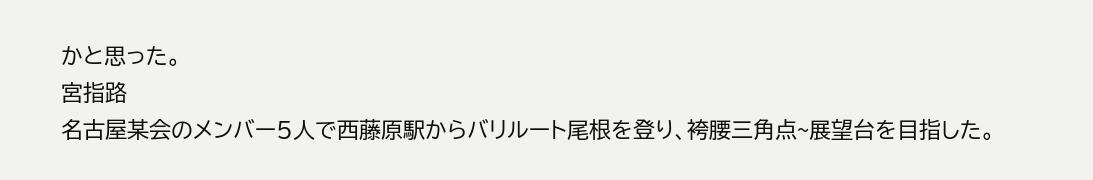かと思った。
宮指路
名古屋某会のメンバー5人で西藤原駅からバリルート尾根を登り、袴腰三角点~展望台を目指した。